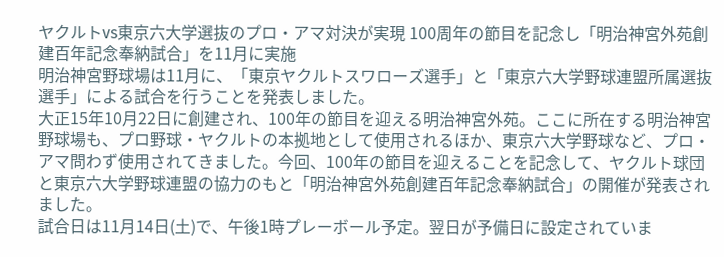ヤクルトvs東京六大学選抜のプロ・アマ対決が実現 100周年の節目を記念し「明治神宮外苑創建百年記念奉納試合」を11月に実施
明治神宮野球場は11月に、「東京ヤクルトスワローズ選手」と「東京六大学野球連盟所属選抜選手」による試合を行うことを発表しました。
大正15年10月22日に創建され、100年の節目を迎える明治神宮外苑。ここに所在する明治神宮野球場も、プロ野球・ヤクルトの本拠地として使用されるほか、東京六大学野球など、プロ・アマ問わず使用されてきました。今回、100年の節目を迎えることを記念して、ヤクルト球団と東京六大学野球連盟の協力のもと「明治神宮外苑創建百年記念奉納試合」の開催が発表されました。
試合日は11月14日(土)で、午後1時プレーボール予定。翌日が予備日に設定されていま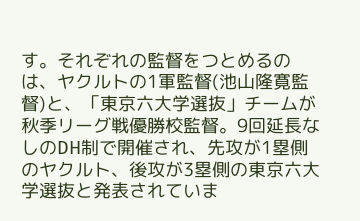す。それぞれの監督をつとめるのは、ヤクルトの1軍監督(池山隆寛監督)と、「東京六大学選抜」チームが秋季リーグ戦優勝校監督。9回延長なしのDH制で開催され、先攻が1塁側のヤクルト、後攻が3塁側の東京六大学選抜と発表されていま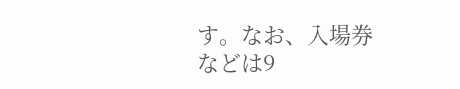す。なお、入場券などは9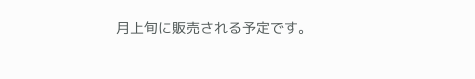月上旬に販売される予定です。